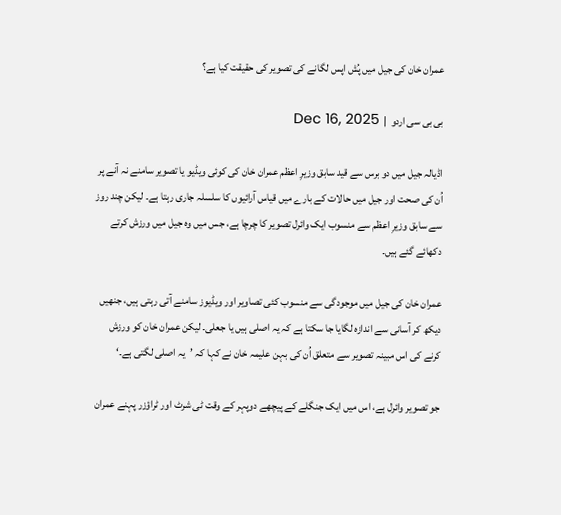عمران خان کی جیل میں پُش اپس لگانے کی تصویر کی حقیقت کیا ہے؟

بی بی سی اردو  |  Dec 16, 2025

اڈیالہ جیل میں دو برس سے قید سابق وزیرِ اعظم عمران خان کی کوئی ویڈیو یا تصویر سامنے نہ آنے پر اُن کی صحت اور جیل میں حالات کے بارے میں قیاس آرائیوں کا سلسلہ جاری رہتا ہے۔ لیکن چند روز سے سابق وزیرِ اعظم سے منسوب ایک وائرل تصویر کا چرچا ہے، جس میں وہ جیل میں ورزش کرتے دکھائے گئے ہیں۔

عمران خان کی جیل میں موجودگی سے منسوب کئی تصاویر اور ویڈیوز سامنے آتی رہتی ہیں، جنھیں دیکھ کر آسانی سے اندازہ لگایا جا سکتا ہے کہ یہ اصلی ہیں یا جعلی۔ لیکن عمران خان کو ورزش کرنے کی اس مبینہ تصویر سے متعلق اُن کی بہن علیمہ خان نے کہا کہ ’یہ اصلی لگتی ہے۔‘

جو تصویر وائرل ہے، اس میں ایک جنگلے کے پیچھے دوپہر کے وقت ٹی شرٹ اور ٹراؤزر پہنے عمران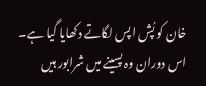خان کو پُش اپس لگاتے دکھایا گیا ہے۔ اس دوران وہ پسینے میں شرابور ہیں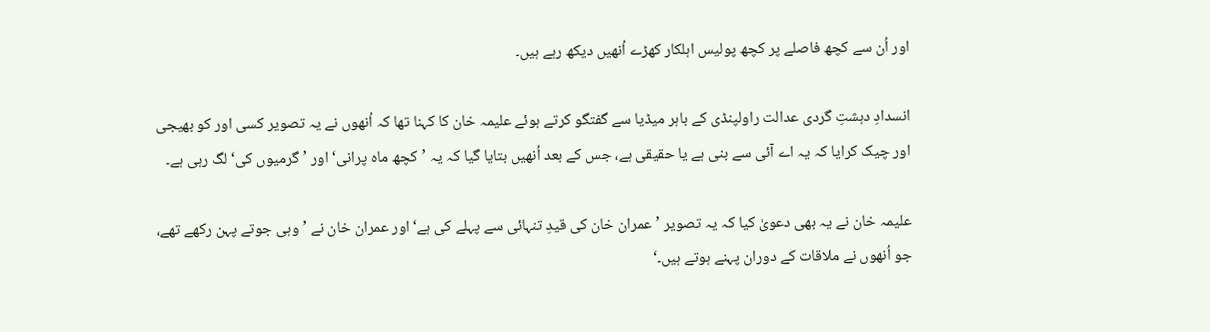اور اُن سے کچھ فاصلے پر کچھ پولیس اہلکار کھڑے اُنھیں دیکھ رہے ہیں۔

انسدادِ دہشتِ گردی عدالت راولپنڈی کے باہر میڈیا سے گفتگو کرتے ہوئے علیمہ خان کا کہنا تھا کہ اُنھوں نے یہ تصویر کسی اور کو بھیجی اور چیک کرایا کہ یہ اے آئی سے بنی ہے یا حقیقی ہے، جس کے بعد اُنھیں بتایا گیا کہ یہ ’کچھ ماہ پرانی‘ اور ’گرمیوں کی‘ لگ رہی ہے۔

علیمہ خان نے یہ بھی دعویٰ کیا کہ یہ تصویر ’عمران خان کی قیدِ تنہائی سے پہلے کی ہے‘ اور عمران خان نے ’وہی جوتے پہن رکھے تھے، جو اُنھوں نے ملاقات کے دوران پہنے ہوتے ہیں۔‘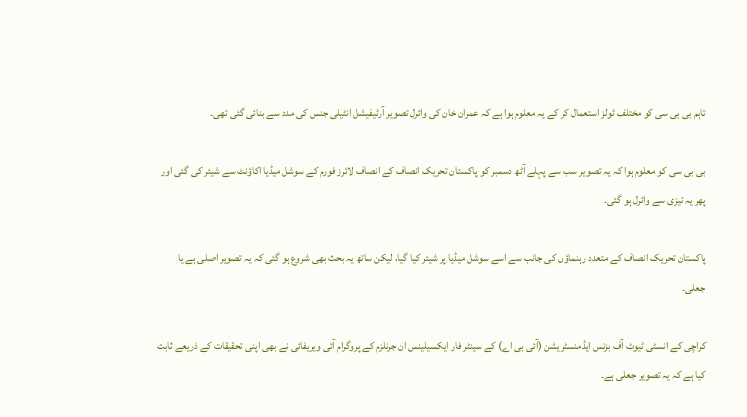تاہم بی بی سی کو مختلف ٹولز استعمال کر کے یہ معلوم ہوا ہے کہ عمران خان کی وائرل تصویر آرٹیفیشل انٹیلی جنس کی مدد سے بنائی گئی تھی۔

بی بی سی کو معلوم ہوا کہ یہ تصویر سب سے پہلے آٹھ دسمبر کو پاکستان تحریک انصاف کے انصاف لائرز فورم کے سوشل میڈیا اکاؤنٹ سے شیئر کی گئی اور پھر یہ تیزی سے وائرل ہو گئی۔

پاکستان تحریک انصاف کے متعدد رہنماؤں کی جانب سے اسے سوشل میڈیا پر شیئر کیا گیا، لیکن ساتھ یہ بحث بھی شروع ہو گئی کہ یہ تصویر اصلی ہے یا جعلی۔

کراچی کے انسٹی ٹیوٹ آف بزنس ایڈمنسٹریشن (آئی بی اے) کے سینٹر فار ایکسیلینس ان جرنلزم کے پروگرام آئی ویریفائی نے بھی اپنی تحقیقات کے ذریعے ثابت کیا ہے کہ یہ تصویر جعلی ہے۔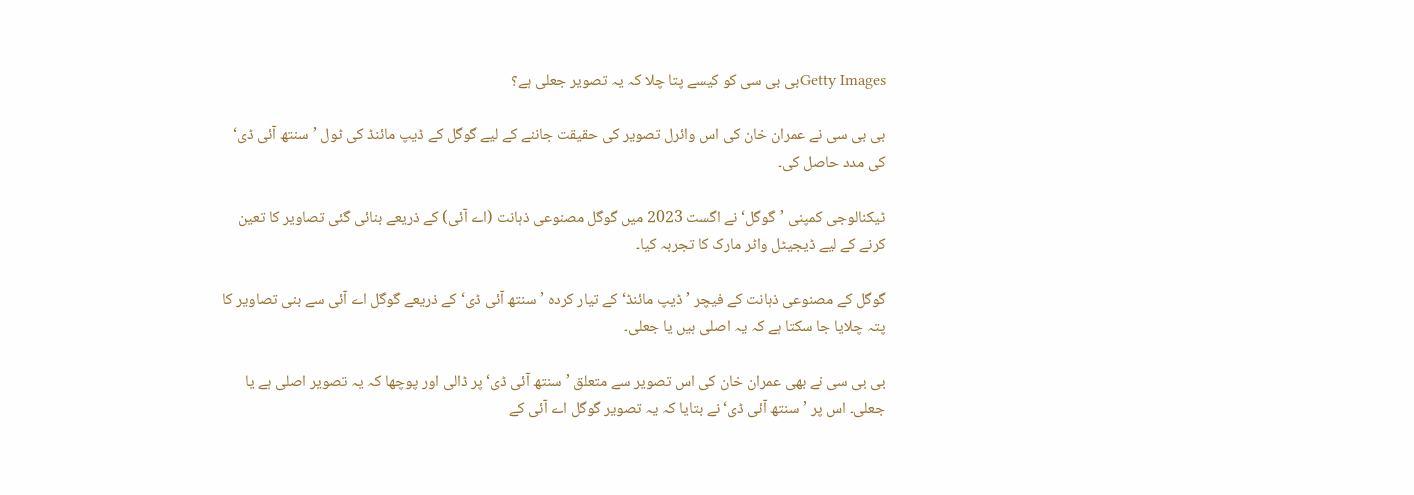Getty Imagesبی بی سی کو کیسے پتا چلا کہ یہ تصویر جعلی ہے؟

بی بی سی نے عمران خان کی اس وائرل تصویر کی حقیقت جاننے کے لیے گوگل کے ڈیپ مائنڈ کی ٹول ’سنتھ آئی ڈی‘ کی مدد حاصل کی۔

ٹیکنالوجی کمپنی ’گوگل‘ نے اگست 2023 میں گوگل مصنوعی ذہانت (اے آئی) کے ذریعے بنائی گئی تصاویر کا تعین کرنے کے لیے ڈیجیٹل واٹر مارک کا تجربہ کیا۔

گوگل کے مصنوعی ذہانت کے فیچر ’ڈیپ مائنڈ‘ کے تیار کردہ ’سنتھ آئی ڈی‘ کے ذریعے گوگل اے آئی سے بنی تصاویر کا پتہ چلایا جا سکتا ہے کہ یہ اصلی ہیں یا جعلی۔

بی بی سی نے بھی عمران خان کی اس تصویر سے متعلق ’سنتھ آئی ڈی‘ پر ڈالی اور پوچھا کہ یہ تصویر اصلی ہے یا جعلی۔ اس پر ’سنتھ آئی ڈی‘ نے بتایا کہ یہ تصویر گوگل اے آئی کے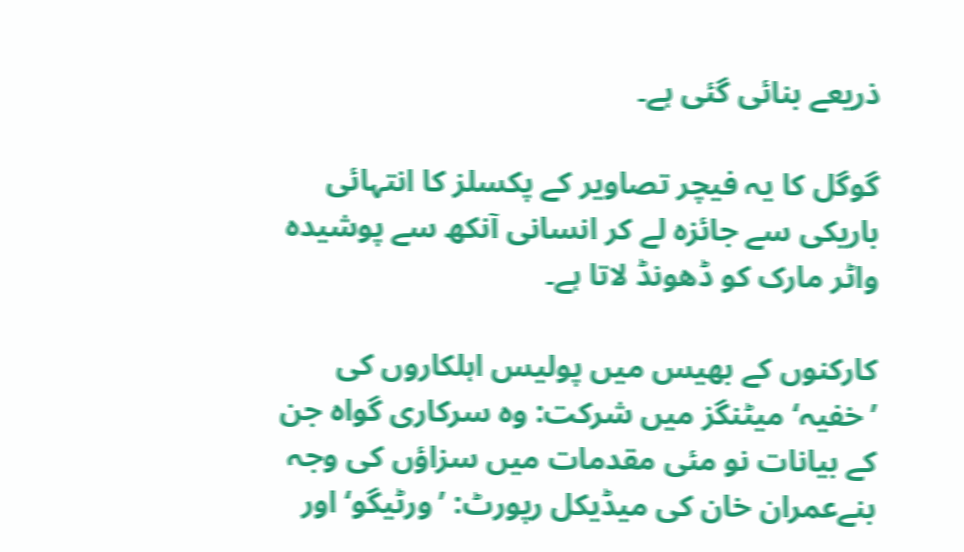ذریعے بنائی گئی ہے۔

گوگل کا یہ فیچر تصاویر کے پکسلز کا انتہائی باریکی سے جائزہ لے کر انسانی آنکھ سے پوشیدہ واٹر مارک کو ڈھونڈ لاتا ہے۔

کارکنوں کے بھیس میں پولیس اہلکاروں کی ’خفیہ‘ میٹنگز میں شرکت: وہ سرکاری گواہ جن کے بیانات نو مئی مقدمات میں سزاؤں کی وجہ بنےعمران خان کی میڈیکل رپورٹ: ’ورٹیگو‘ اور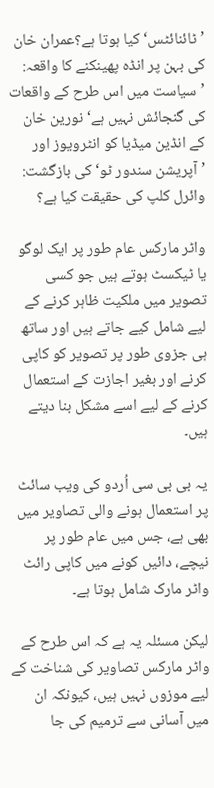’ٹائنائٹس‘ کیا ہوتا ہے؟عمران خان کی بہن پر انڈہ پھینکنے کا واقعہ: ’سیاست میں اس طرح کے واقعات کی گنجائش نہیں ہے‘نورین خان کے انڈین میڈیا کو انٹرویوز اور ’آپریشن سندور ٹو‘ کی بازگشت: وائرل کلپ کی حقیقت کیا ہے؟

واٹر مارکس عام طور پر ایک لوگو یا ٹیکسٹ ہوتے ہیں جو کسی تصویر میں ملکیت ظاہر کرنے کے لیے شامل کیے جاتے ہیں اور ساتھ ہی جزوی طور پر تصویر کو کاپی کرنے اور بغیر اجازت کے استعمال کرنے کے لیے اسے مشکل بنا دیتے ہیں۔

یہ بی بی سی اُردو کی ویب سائٹ پر استعمال ہونے والی تصاویر میں بھی ہے، جس میں عام طور پر نیچے، دائیں کونے میں کاپی رائٹ واٹر مارک شامل ہوتا ہے۔

لیکن مسئلہ یہ ہے کہ اس طرح کے واٹر مارکس تصاویر کی شناخت کے لیے موزوں نہیں ہیں، کیونکہ ان میں آسانی سے ترمیم کی جا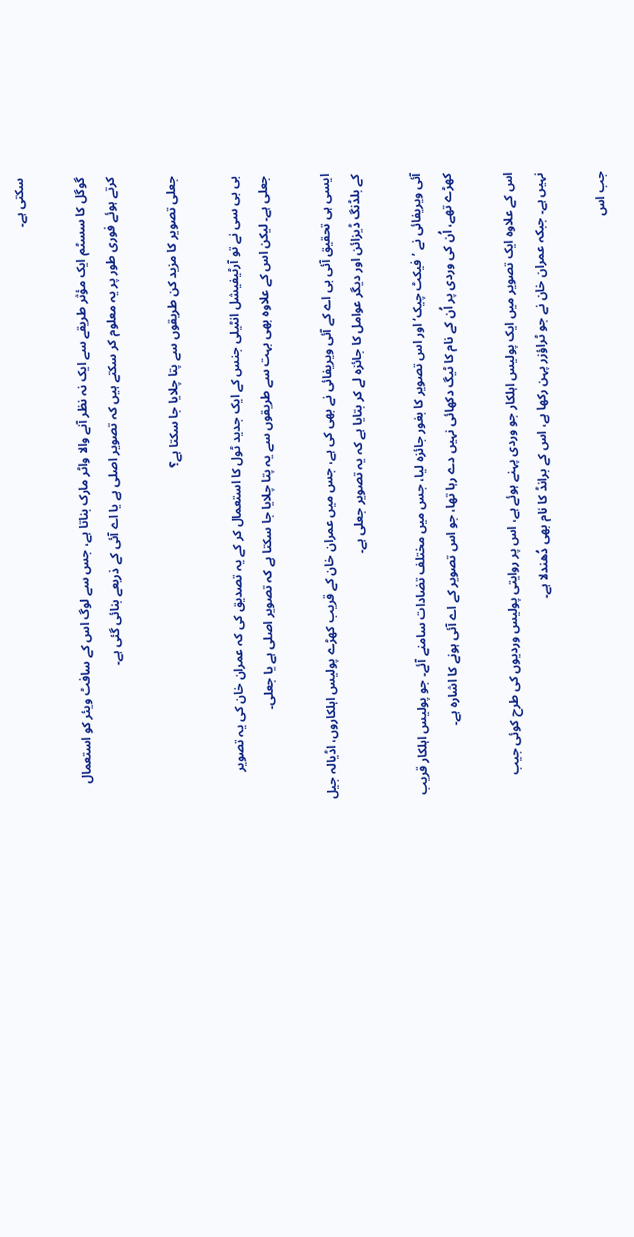سکتی ہے۔

گوگل کا سسٹم ایک مؤثر طریقے سے ایک نہ نظر آنے والا واٹر مارک بناتا ہے، جس سے لوگ اس کے سافٹ ویئر کو استعمال کرتے ہوئے فوری طور پر یہ معلوم کر سکتے ہیں کہ تصویر اصلی ہے یا اے آئی کے ذریعے بنائی گئی ہے۔

جعلی تصویر کا مزید کن طریقوں سے پتا چلایا جا سکتا ہے؟

بی بی سی نے تو آرٹیفیشل انٹیلی جنس کے ایک جدید ٹول کا استعمال کر کے یہ تصدیق کی کہ عمران خان کی یہ تصویر جعلی ہے۔ لیکن اس کے علاوہ بھی بہت سے طریقوں سے یہ پتا چلایا جا سکتا ہے کہ تصویر اصلی ہے یا جعلی۔

ایسی ہی تحقیق آئی بی اے کے آئی ویریفائی نے بھی کی ہے، جس میں عمران خان کے قریب کھڑے پولیس اہلکاروں، اڈیالہ جیل کے بلڈنگ ڈیزائن اور دیگر عوامل کا جائزہ لے کر بتایا ہے کہ یہ تصویر جعلی ہے۔

آئی ویریفائی نے ’فیکٹ چیک‘ اور اس تصویر کا بغور جائزہ لیا، جس میں مختلف تضادات سامنے آئے۔ جو پولیس اہلکار قریب کھڑے تھے، اُن کی وردی پر اُن کے نام کا ٹیگ دکھائی نہیں دے رہا تھا، جو اس تصویر کے اے آئی ہونے کا اشارہ ہے۔

اس کے علاوہ ایک تصویر میں ایک پولیس اہلکار جو وردی پہنے ہوئے ہے، اس پر روایتی پولیس وردیوں کی طرح کوئی جیب نہیں ہے۔ جبکہ عمران خان نے جو ٹراؤزر پہن رکھا ہے، اس کے برانڈ کا نام بھی دُھندلا ہے۔

جب اس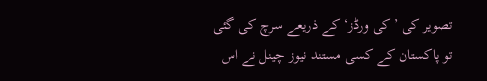تصویر کی ’کی ورڈز‘ کے ذریعے سرچ کی گئی تو پاکستان کے کسی مستند نیوز چینل نے اس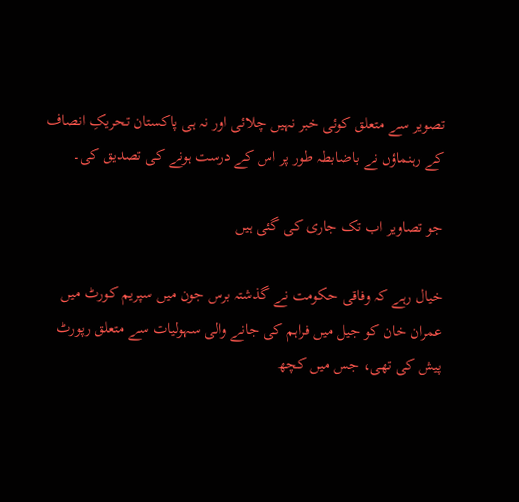تصویر سے متعلق کوئی خبر نہیں چلائی اور نہ ہی پاکستان تحریکِ انصاف کے رہنماؤں نے باضابطہ طور پر اس کے درست ہونے کی تصدیق کی۔

جو تصاویر اب تک جاری کی گئی ہیں

خیال رہے کہ وفاقی حکومت نے گذشتہ برس جون میں سپریم کورٹ میں عمران خان کو جیل میں فراہم کی جانے والی سہولیات سے متعلق رپورٹ پیش کی تھی، جس میں کچھ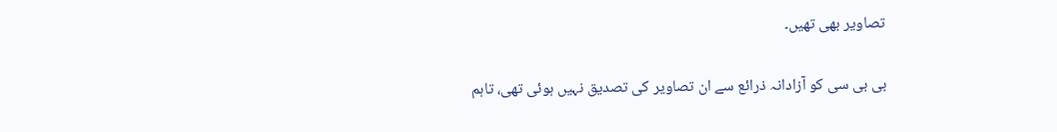تصاویر بھی تھیں۔

بی بی سی کو آزادانہ ذرائع سے ان تصاویر کی تصدیق نہیں ہوئی تھی، تاہم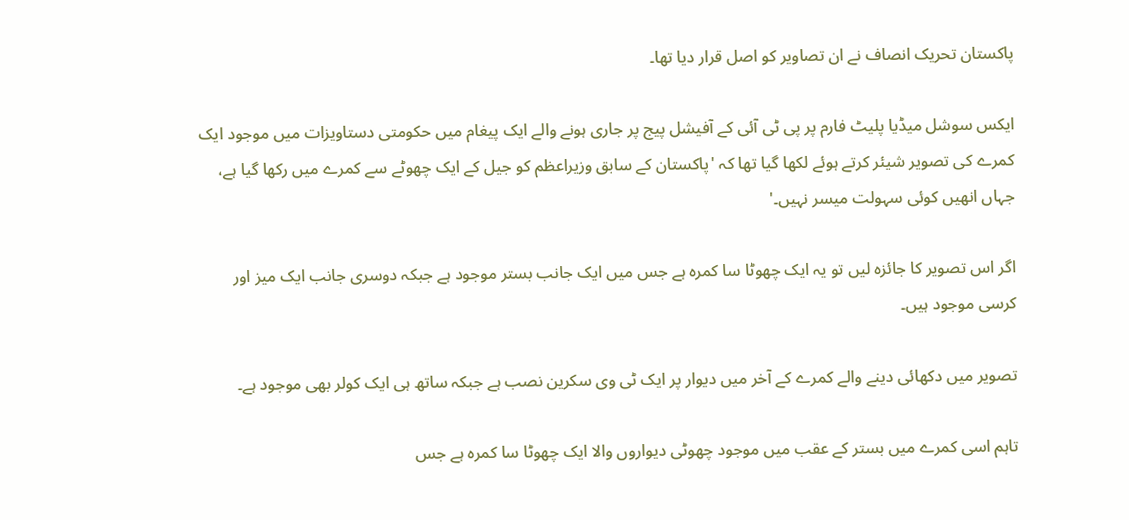پاکستان تحریک انصاف نے ان تصاویر کو اصل قرار دیا تھا۔

ایکس سوشل میڈیا پلیٹ فارم پر پی ٹی آئی کے آفیشل پیج پر جاری ہونے والے ایک پیغام میں حکومتی دستاویزات میں موجود ایک کمرے کی تصویر شیئر کرتے ہوئے لکھا گیا تھا کہ 'پاکستان کے سابق وزیراعظم کو جیل کے ایک چھوٹے سے کمرے میں رکھا گیا ہے، جہاں انھیں کوئی سہولت میسر نہیں۔'

اگر اس تصویر کا جائزہ لیں تو یہ ایک چھوٹا سا کمرہ ہے جس میں ایک جانب بستر موجود ہے جبکہ دوسری جانب ایک میز اور کرسی موجود ہیں۔

تصویر میں دکھائی دینے والے کمرے کے آخر میں دیوار پر ایک ٹی وی سکرین نصب ہے جبکہ ساتھ ہی ایک کولر بھی موجود ہے۔

تاہم اسی کمرے میں بستر کے عقب میں موجود چھوٹی دیواروں والا ایک چھوٹا سا کمرہ ہے جس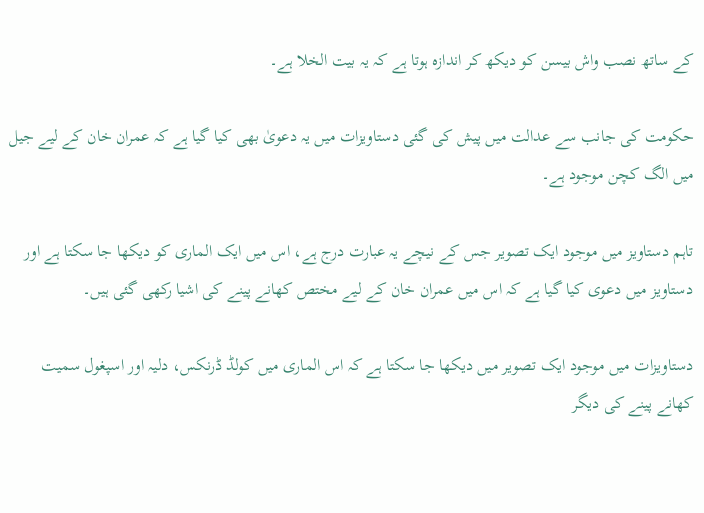کے ساتھ نصب واش بیسن کو دیکھ کر اندازہ ہوتا ہے کہ یہ بیت الخلا ہے۔

حکومت کی جانب سے عدالت میں پیش کی گئی دستاویزات میں یہ دعویٰ بھی کیا گیا ہے کہ عمران خان کے لیے جیل میں الگ کچن موجود ہے۔

تاہم دستاویز میں موجود ایک تصویر جس کے نیچے یہ عبارت درج ہے، اس میں ایک الماری کو دیکھا جا سکتا ہے اور دستاویز میں دعوی کیا گیا ہے کہ اس میں عمران خان کے لیے مختص کھانے پینے کی اشیا رکھی گئی ہیں۔

دستاویزات میں موجود ایک تصویر میں دیکھا جا سکتا ہے کہ اس الماری میں کولڈ ڈرنکس، دلیہ اور اسپغول سمیت کھانے پینے کی دیگر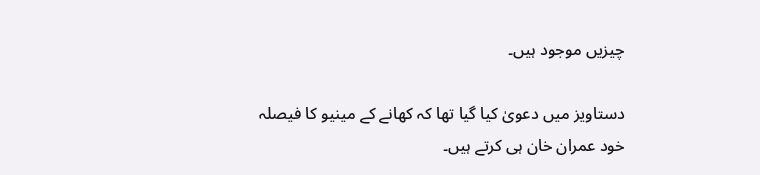چیزیں موجود ہیں۔

دستاویز میں دعویٰ کیا گیا تھا کہ کھانے کے مینیو کا فیصلہ خود عمران خان ہی کرتے ہیں۔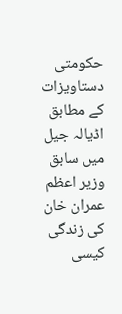حکومتی دستاویزات کے مطابق اڈیالہ جیل میں سابق وزیر اعظم عمران خان کی زندگی کیسی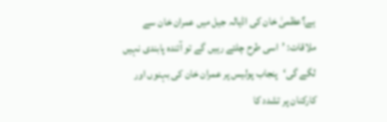ہے؟عظمیٰ خان کی اڈیالہ جیل میں عمران خان سے ملاقات: ’اسی طرح چلتے رہیں گے تو آئندہ پابندی نہیں لگے گی‘پنجاب پولیس پر عمران خان کی بہنوں اور کارکنان پر تشدد کا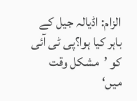الزام: اڈیالہ جیل کے باہر کیا ہوا؟پی ٹی آئی کو ’مشکل وقت میں‘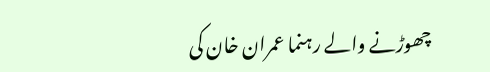چھوڑنے والے رہنما عمران خان کی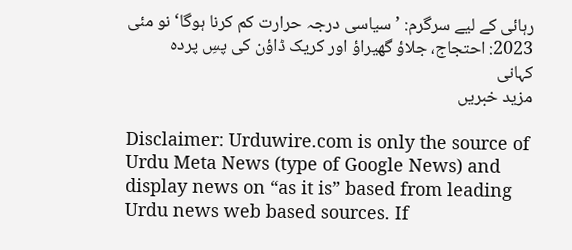رہائی کے لیے سرگرم: ’سیاسی درجہ حرارت کم کرنا ہوگا‘نو مئی 2023: احتجاج، جلاؤ گھیراؤ اور کریک ڈاؤن کی پسِ پردہ کہانی
مزید خبریں

Disclaimer: Urduwire.com is only the source of Urdu Meta News (type of Google News) and display news on “as it is” based from leading Urdu news web based sources. If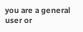you are a general user or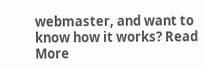webmaster, and want to know how it works? Read More